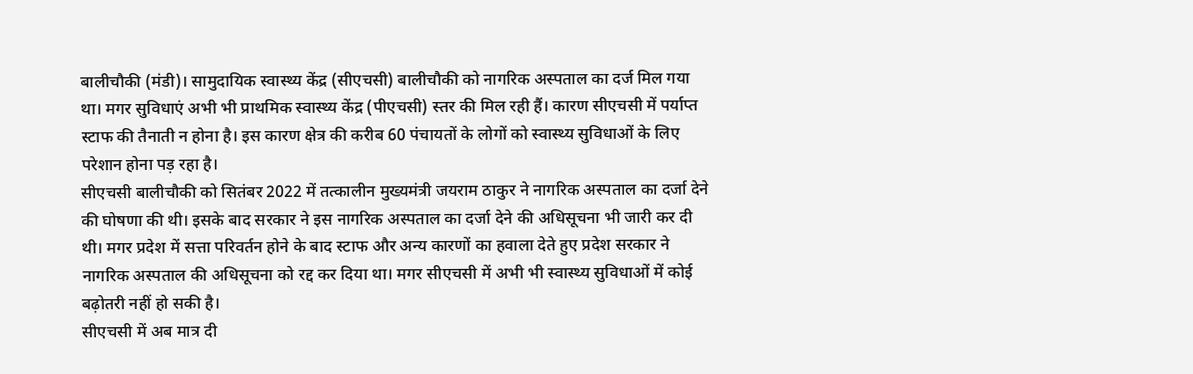बालीचौकी (मंडी)। सामुदायिक स्वास्थ्य केंद्र (सीएचसी) बालीचौकी को नागरिक अस्पताल का दर्ज मिल गया था। मगर सुविधाएं अभी भी प्राथमिक स्वास्थ्य केंद्र (पीएचसी) स्तर की मिल रही हैं। कारण सीएचसी में पर्याप्त स्टाफ की तैनाती न होना है। इस कारण क्षेत्र की करीब 60 पंचायतों के लोगों को स्वास्थ्य सुविधाओं के लिए परेशान होना पड़ रहा है।
सीएचसी बालीचौकी को सितंबर 2022 में तत्कालीन मुख्यमंत्री जयराम ठाकुर ने नागरिक अस्पताल का दर्जा देने की घोषणा की थी। इसके बाद सरकार ने इस नागरिक अस्पताल का दर्जा देने की अधिसूचना भी जारी कर दी थी। मगर प्रदेश में सत्ता परिवर्तन होने के बाद स्टाफ और अन्य कारणों का हवाला देते हुए प्रदेश सरकार ने नागरिक अस्पताल की अधिसूचना को रद्द कर दिया था। मगर सीएचसी में अभी भी स्वास्थ्य सुविधाओं में कोई बढ़ोतरी नहीं हो सकी है।
सीएचसी में अब मात्र दी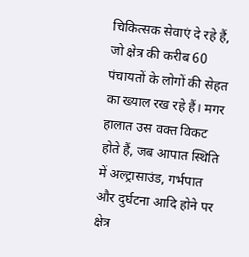चिकित्सक सेवाएं दे रहे हैं, जो क्षेत्र की करीब 60 पंचायतों के लोगों की सेहत का ख्याल रख रहे हैं। मगर हालात उस वक्त विकट होते हैं, जब आपात स्थिति में अल्ट्रासाउंड, गर्भपात और दुर्घटना आदि होने पर क्षेत्र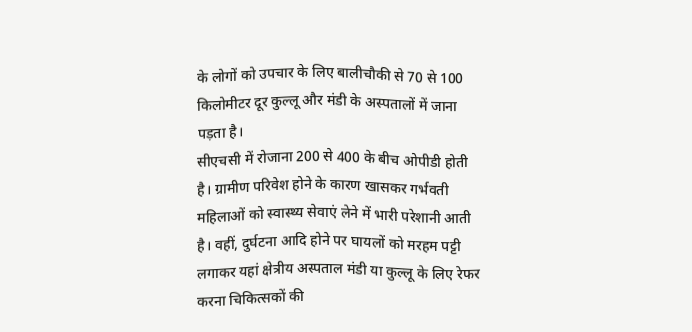के लोगों को उपचार के लिए बालीचौकी से 70 से 100 किलोमीटर दूर कुल्लू और मंडी के अस्पतालों में जाना पड़ता है।
सीएचसी में रोजाना 200 से 400 के बीच ओपीडी होती है। ग्रामीण परिवेश होने के कारण खासकर गर्भवती महिलाओं को स्वास्थ्य सेवाएं लेने में भारी परेशानी आती है। वहीं, दुर्घटना आदि होने पर घायलों को मरहम पट्टी लगाकर यहां क्षेत्रीय अस्पताल मंडी या कुल्लू के लिए रेफर करना चिकित्सकों की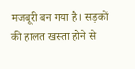मजबूरी बन गया है। सड़कों की हालत खस्ता होने से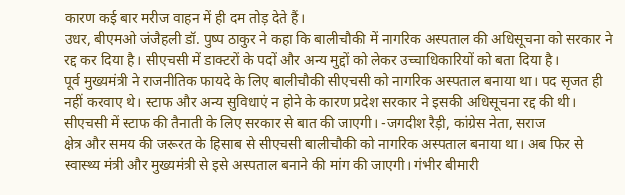कारण कई बार मरीज वाहन में ही दम तोड़ देते हैं।
उधर, बीएमओ जंजैहली डॉ. पुष्प ठाकुर ने कहा कि बालीचौकी में नागरिक अस्पताल की अधिसूचना को सरकार ने रद्द कर दिया है। सीएचसी में डाक्टरों के पदों और अन्य मुद्दों को लेकर उच्चाधिकारियों को बता दिया है।
पूर्व मुख्यमंत्री ने राजनीतिक फायदे के लिए बालीचौकी सीएचसी को नागरिक अस्पताल बनाया था। पद सृजत ही नहीं करवाए थे। स्टाफ और अन्य सुविधाएं न होने के कारण प्रदेश सरकार ने इसकी अधिसूचना रद्द की थी। सीएचसी में स्टाफ की तैनाती के लिए सरकार से बात की जाएगी। -जगदीश रैड़ी, कांग्रेस नेता, सराज
क्षेत्र और समय की जरूरत के हिसाब से सीएचसी बालीचौकी को नागरिक अस्पताल बनाया था। अब फिर से स्वास्थ्य मंत्री और मुख्यमंत्री से इसे अस्पताल बनाने की मांग की जाएगी। गंभीर बीमारी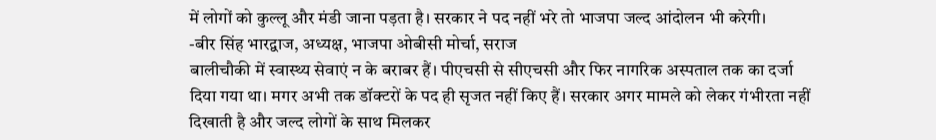में लोगों को कुल्लू और मंडी जाना पड़ता है। सरकार ने पद नहीं भरे तो भाजपा जल्द आंदोलन भी करेगी।
-बीर सिंह भारद्वाज, अध्यक्ष, भाजपा ओबीसी मोर्चा, सराज
बालीचौकी में स्वास्थ्य सेवाएं न के बराबर हैं। पीएचसी से सीएचसी और फिर नागरिक अस्पताल तक का दर्जा दिया गया था। मगर अभी तक डॉक्टरों के पद ही सृजत नहीं किए हैं। सरकार अगर मामले को लेकर गंभीरता नहीं दिखाती है और जल्द लोगों के साथ मिलकर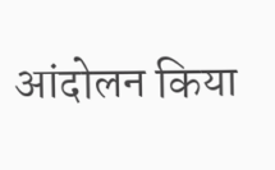आंदोलन किया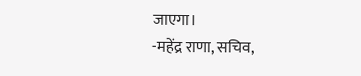जाएगा।
-महेंद्र राणा, सचिव,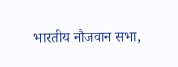भारतीय नौजवान सभा,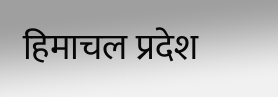हिमाचल प्रदेश